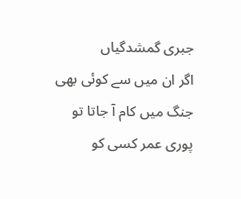جبری گمشدگیاں
اگر ان میں سے کوئی بھی جنگ میں کام آ جاتا تو پوری عمر کسی کو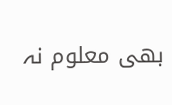بھی معلوم نہ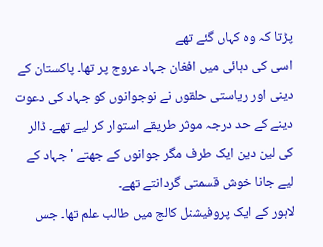پڑتا کہ وہ کہاں گئے تھے
اسی کی دہائی میں افغان جہاد عروج پر تھا۔ پاکستان کے دینی اور ریاستی حلقوں نے نوجوانوں کو جہاد کی دعوت دینے کے حد درجہ موثر طریقے استوار کر لیے تھے۔ ڈالر کی لین دین ایک طرف مگر جوانوں کے جھتے ' جہاد کے لیے جانا خوش قسمتی گردانتے تھے۔
لاہور کے ایک پروفیشنل کالج میں طالب علم تھا۔ جس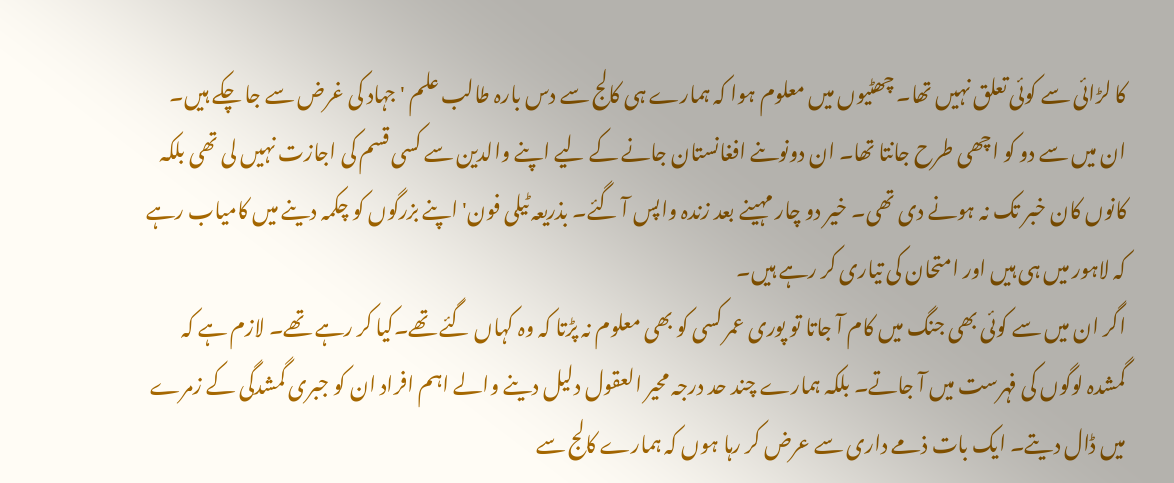کا لڑائی سے کوئی تعلق نہیں تھا۔ چھٹیوں میں معلوم ہوا کہ ہمارے ہی کالج سے دس بارہ طالب علم ' جہاد کی غرض سے جا چکے ہیں۔
ان میں سے دو کو اچھی طرح جانتا تھا۔ ان دونوںنے افغانستان جانے کے لیے اپنے والدین سے کسی قسم کی اجازت نہیں لی تھی بلکہ کانوں کان خبر تک نہ ہونے دی تھی۔ خیر دو چار مہینے بعد زندہ واپس آ گئے۔ بذریعہ ٹیلی فون' اپنے بزرگوں کو چکمہ دینے میں کامیاب رہے کہ لاہور میں ہی ہیں اور امتحان کی تیاری کر رہے ہیں۔
اگر ان میں سے کوئی بھی جنگ میں کام آ جاتا تو پوری عمر کسی کو بھی معلوم نہ پڑتا کہ وہ کہاں گئے تھے۔کیا کر رہے تھے۔ لازم ہے کہ گمشدہ لوگوں کی فہرست میں آ جاتے۔ بلکہ ہمارے چند حد درجہ محیر العقول دلیل دینے والے اہم افراد ان کو جبری گمشدگی کے زمرے میں ڈال دیتے۔ ایک بات ذمے داری سے عرض کر رہا ہوں کہ ہمارے کالج سے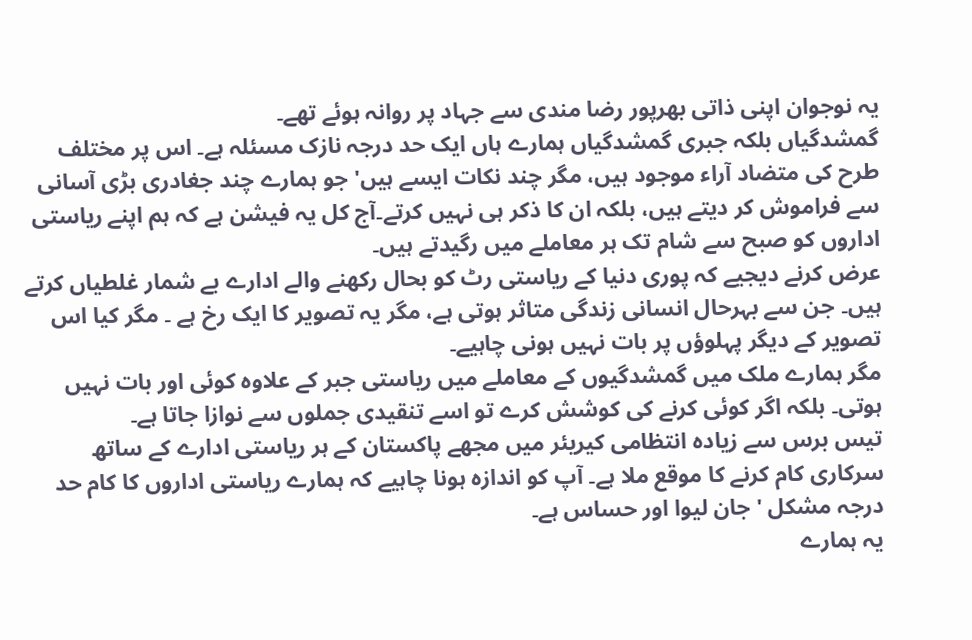یہ نوجوان اپنی ذاتی بھرپور رضا مندی سے جہاد پر روانہ ہوئے تھے۔
گمشدگیاں بلکہ جبری گمشدگیاں ہمارے ہاں ایک حد درجہ نازک مسئلہ ہے۔ اس پر مختلف طرح کی متضاد آراء موجود ہیں، مگر چند نکات ایسے ہیں' جو ہمارے چند جغادری بڑی آسانی سے فراموش کر دیتے ہیں، بلکہ ان کا ذکر ہی نہیں کرتے۔آج کل یہ فیشن ہے کہ ہم اپنے ریاستی اداروں کو صبح سے شام تک ہر معاملے میں رگیدتے ہیں۔
عرض کرنے دیجیے کہ پوری دنیا کے ریاستی رٹ کو بحال رکھنے والے ادارے بے شمار غلطیاں کرتے ہیں۔ جن سے بہرحال انسانی زندگی متاثر ہوتی ہے، مگر یہ تصویر کا ایک رخ ہے ۔ مگر کیا اس تصویر کے دیگر پہلوؤں پر بات نہیں ہونی چاہیے۔
مگر ہمارے ملک میں گمشدگیوں کے معاملے میں ریاستی جبر کے علاوہ کوئی اور بات نہیں ہوتی۔ بلکہ اگر کوئی کرنے کی کوشش کرے تو اسے تنقیدی جملوں سے نوازا جاتا ہے۔
تیس برس سے زیادہ انتظامی کیریئر میں مجھے پاکستان کے ہر ریاستی ادارے کے ساتھ سرکاری کام کرنے کا موقع ملا ہے۔ آپ کو اندازہ ہونا چاہیے کہ ہمارے ریاستی اداروں کا کام حد درجہ مشکل ' جان لیوا اور حساس ہے۔
یہ ہمارے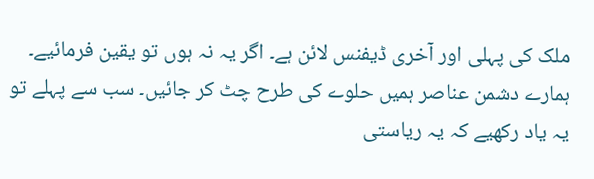ملک کی پہلی اور آخری ڈیفنس لائن ہے۔ اگر یہ نہ ہوں تو یقین فرمائیے۔ ہمارے دشمن عناصر ہمیں حلوے کی طرح چٹ کر جائیں۔ سب سے پہلے تو یہ یاد رکھیے کہ یہ ریاستی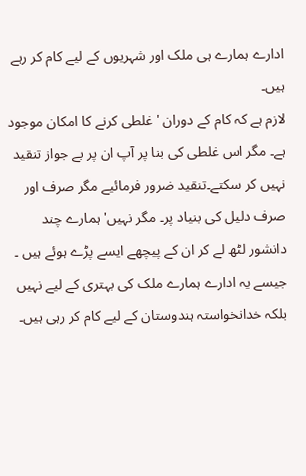ادارے ہمارے ہی ملک اور شہریوں کے لیے کام کر رہے ہیں۔
لازم ہے کہ کام کے دوران ' غلطی کرنے کا امکان موجود ہے۔ مگر اس غلطی کی بنا پر آپ ان پر بے جواز تنقید نہیں کر سکتے۔تنقید ضرور فرمائیے مگر صرف اور صرف دلیل کی بنیاد پر۔ مگر نہیں' ہمارے چند دانشور لٹھ لے کر ان کے پیچھے ایسے پڑے ہوئے ہیں ۔
جیسے یہ ادارے ہمارے ملک کی بہتری کے لیے نہیں بلکہ خدانخواستہ ہندوستان کے لیے کام کر رہی ہیں۔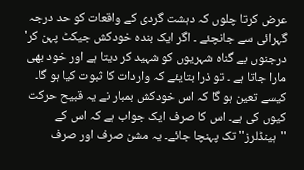عرض کرتا چلوں کہ دہشت گردی کے واقعات کو حد درجہ گہرائی سے جانچئے ۔ اگر ایک بندہ خودکش جیکٹ پہن کر' درجنوں بے گناہ شہریوں کو شہید کر دیتا ہے اور خود بھی مارا جاتا ہے ۔ تو ذرا بتایئے کہ واردات کا ثبوت کیا ہو گا۔
کیسے تعین ہو گا کہ اس خودکش بمبار نے یہ قبیح حرکت کیوں کی ہے۔ اس کا صرف ایک جواب ہے کہ اس کے ''ہینڈلرز'' تک پہنچا جائے۔ یہ مشن صرف اور صرف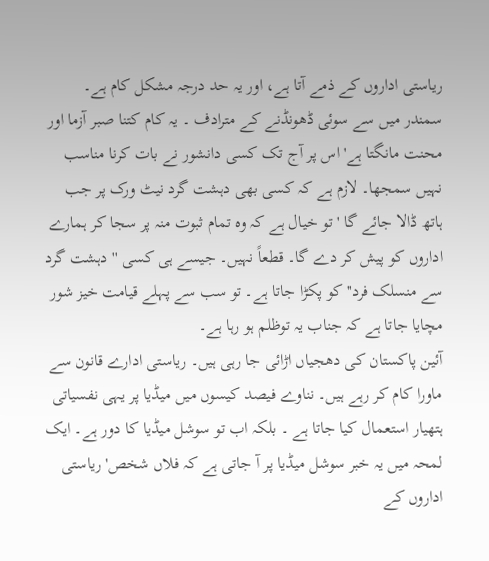ریاستی اداروں کے ذمے آتا ہے، اور یہ حد درجہ مشکل کام ہے۔
سمندر میں سے سوئی ڈھونڈنے کے مترادف ۔ یہ کام کتنا صبر آزما اور محنت مانگتا ہے' اس پر آج تک کسی دانشور نے بات کرنا مناسب نہیں سمجھا۔ لازم ہے کہ کسی بھی دہشت گرد نیٹ ورک پر جب ہاتھ ڈالا جائے گا ' تو خیال ہے کہ وہ تمام ثبوت منہ پر سجا کر ہمارے اداروں کو پیش کر دے گا۔ قطعاً نہیں۔ جیسے ہی کسی ''دہشت گرد سے منسلک فرد'' کو پکڑا جاتا ہے۔ تو سب سے پہلے قیامت خیز شور مچایا جاتا ہے کہ جناب یہ توظلم ہو رہا ہے۔
آئین پاکستان کی دھجیاں اڑائی جا رہی ہیں۔ ریاستی ادارے قانون سے ماورا کام کر رہے ہیں۔ نناوے فیصد کیسوں میں میڈیا پر یہی نفسیاتی ہتھیار استعمال کیا جاتا ہے ۔ بلکہ اب تو سوشل میڈیا کا دور ہے۔ ایک لمحہ میں یہ خبر سوشل میڈیا پر آ جاتی ہے کہ فلاں شخص' ریاستی اداروں کے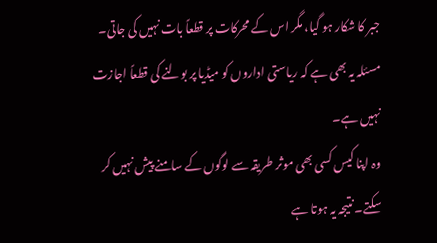جبر کا شکار ہو گیا، مگر اس کے محرکات پر قطعاً بات نہیں کی جاتی۔ مسئلہ یہ بھی ہے کہ ریاستی اداروں کو میڈیا پر بولنے کی قطعاً اجازت نہیں ہے۔
وہ اپنا کیس کسی بھی موثر طریقہ سے لوگوں کے سامنے پیش نہیں کر سکتے۔ نتیجہ یہ ہوتا ہے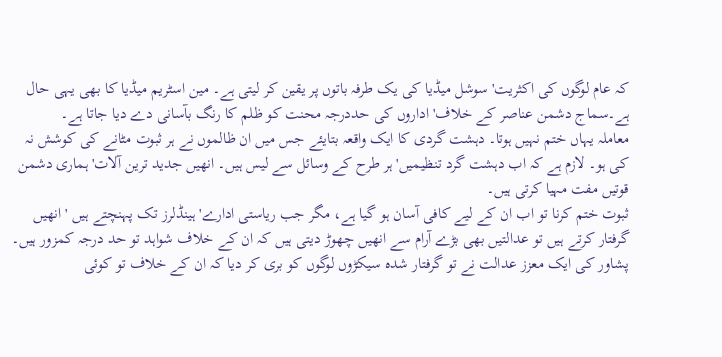کہ عام لوگوں کی اکثریت' سوشل میڈیا کی یک طرفہ باتوں پر یقین کر لیتی ہے۔ مین اسٹریم میڈیا کا بھی یہی حال ہے۔سماج دشمن عناصر کے خلاف' اداروں کی حددرجہ محنت کو ظلم کا رنگ بآسانی دے دیا جاتا ہے۔
معاملہ یہاں ختم نہیں ہوتا۔ دہشت گردی کا ایک واقعہ بتایئے جس میں ان ظالموں نے ہر ثبوت مٹانے کی کوشش نہ کی ہو۔ لازم ہے کہ اب دہشت گرد تنظیمیں' ہر طرح کے وسائل سے لیس ہیں۔ انھیں جدید ترین آلات' ہماری دشمن قوتیں مفت مہیا کرتی ہیں۔
ثبوت ختم کرنا تو اب ان کے لیے کافی آسان ہو گیا ہے، مگر جب ریاستی ادارے' ہینڈلرز تک پہنچتے ہیں ' انھیں گرفتار کرتے ہیں تو عدالتیں بھی بڑے آرام سے انھیں چھوڑ دیتی ہیں کہ ان کے خلاف شواہد تو حد درجہ کمزور ہیں۔ پشاور کی ایک معزز عدالت نے تو گرفتار شدہ سیکڑوں لوگوں کو بری کر دیا کہ ان کے خلاف تو کوئی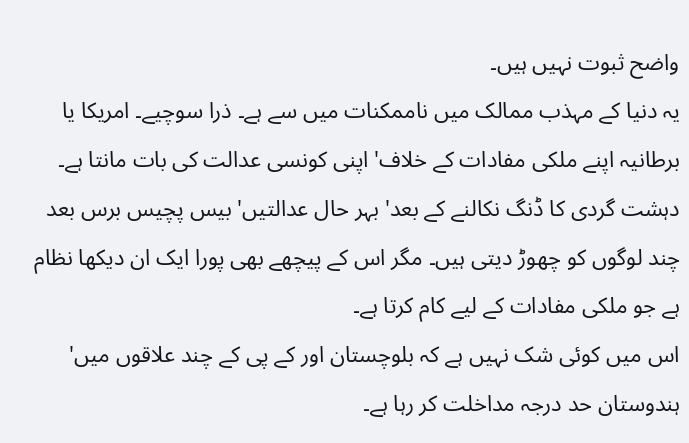واضح ثبوت نہیں ہیں۔
یہ دنیا کے مہذب ممالک میں ناممکنات میں سے ہے۔ ذرا سوچیے۔ امریکا یا برطانیہ اپنے ملکی مفادات کے خلاف' اپنی کونسی عدالت کی بات مانتا ہے۔ دہشت گردی کا ڈنگ نکالنے کے بعد' بہر حال عدالتیں' بیس پچیس برس بعد چند لوگوں کو چھوڑ دیتی ہیں۔ مگر اس کے پیچھے بھی پورا ایک ان دیکھا نظام ہے جو ملکی مفادات کے لیے کام کرتا ہے۔
اس میں کوئی شک نہیں ہے کہ بلوچستان اور کے پی کے چند علاقوں میں' ہندوستان حد درجہ مداخلت کر رہا ہے۔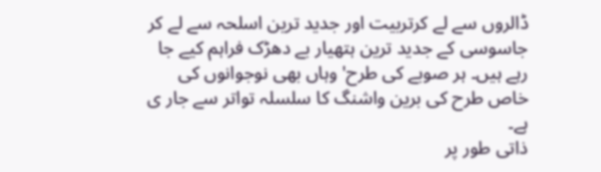ڈالروں سے لے کرتربیت اور جدید ترین اسلحہ سے لے کر جاسوسی کے جدید ترین ہتھیار بے دھڑک فراہم کیے جا رہے ہیں۔ ہر صوبے کی طرح' وہاں بھی نوجوانوں کی خاص طرح کی برین واشنگ کا سلسلہ تواتر سے جار ی ہے۔
ذاتی طور پر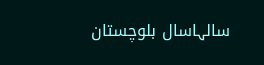سالہاسال بلوچستان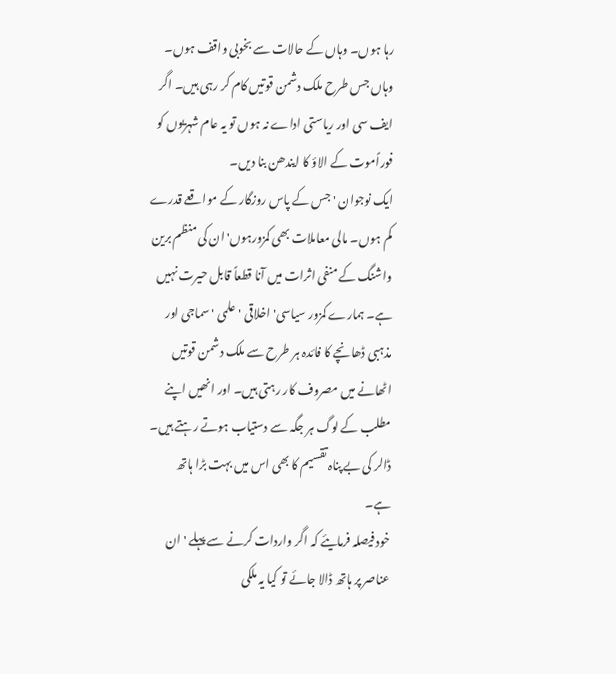رہا ہوں۔ وہاں کے حالات سے بخوبی واقف ہوں۔ وہاں جس طرح ملک دشمن قوتیں کام کر رہی ہیں۔ اگر ایف سی اور ریاستی اداے نہ ہوں تو یہ عام شہریوں کو فوراًموت کے الاؤ کا ایندھن بنا دیں۔
ایک نوجوان ' جس کے پاس روزگار کے مواقعے قدرے کم ہوں۔ مالی معاملات بھی کمزورہوں' ان کی منظم برین واشنگ کے منفی اثرات میں آنا قطعاً قابل حیرت نہیں ہے۔ ہمارے کمزور سیاسی' اخلاقی 'علمی ' سماجی اور مذہبی ڈھانچے کا فائدہ ہر طرح سے ملک دشمن قوتیں اٹھانے میں مصروف کار رہتی ہیں۔ اور انھیں اپنے مطلب کے لوگ ہر جگہ سے دستیاب ہوتے رہتے ہیں۔ ڈالر کی بے پناہ تقسیم کا بھی اس میں بہت بڑا ہاتھ ہے۔
خود فیصلہ فرمایئے کہ اگر واردات کرنے سے پہلے ' ان عناصر پر ہاتھ ڈالا جائے تو کیا یہ ملکی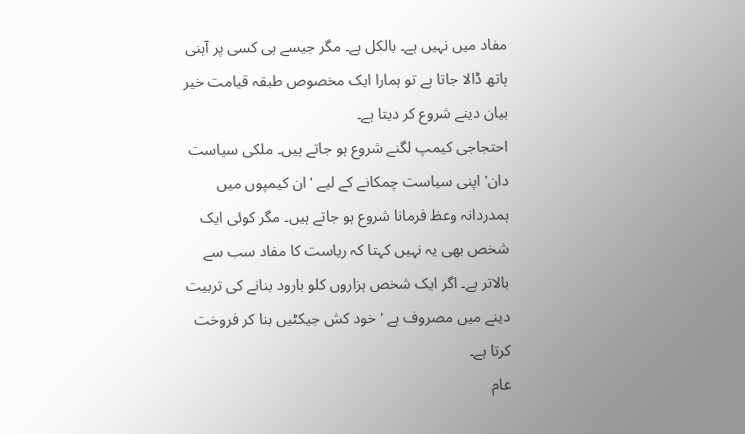مفاد میں نہیں ہے۔ بالکل ہے۔ مگر جیسے ہی کسی پر آہنی ہاتھ ڈالا جاتا ہے تو ہمارا ایک مخصوص طبقہ قیامت خیر بیان دینے شروع کر دیتا ہے۔
احتجاجی کیمپ لگنے شروع ہو جاتے ہیں۔ ملکی سیاست دان' اپنی سیاست چمکانے کے لیے ' ان کیمپوں میں ہمدردانہ وعظ فرمانا شروع ہو جاتے ہیں۔ مگر کوئی ایک شخص بھی یہ نہیں کہتا کہ ریاست کا مفاد سب سے بالاتر ہے۔ اگر ایک شخص ہزاروں کلو بارود بنانے کی تربیت دینے میں مصروف ہے ' خود کش جیکٹیں بنا کر فروخت کرتا ہے۔
عام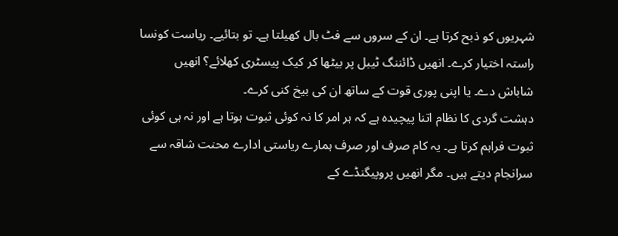شہریوں کو ذبح کرتا ہے۔ ان کے سروں سے فٹ بال کھیلتا ہے۔ تو بتائیے۔ ریاست کونسا راستہ اختیار کرے۔ انھیں ڈائننگ ٹیبل پر بیٹھا کر کیک پیسٹری کھلائے؟ انھیں شاباش دے۔ یا اپنی پوری قوت کے ساتھ ان کی بیخ کنی کرے۔
دہشت گردی کا نظام اتنا پیچیدہ ہے کہ ہر امر کا نہ کوئی ثبوت ہوتا ہے اور نہ ہی کوئی ثبوت فراہم کرتا ہے۔ یہ کام صرف اور صرف ہمارے ریاستی ادارے محنت شاقہ سے سرانجام دیتے ہیں۔ مگر انھیں پروپیگنڈے کے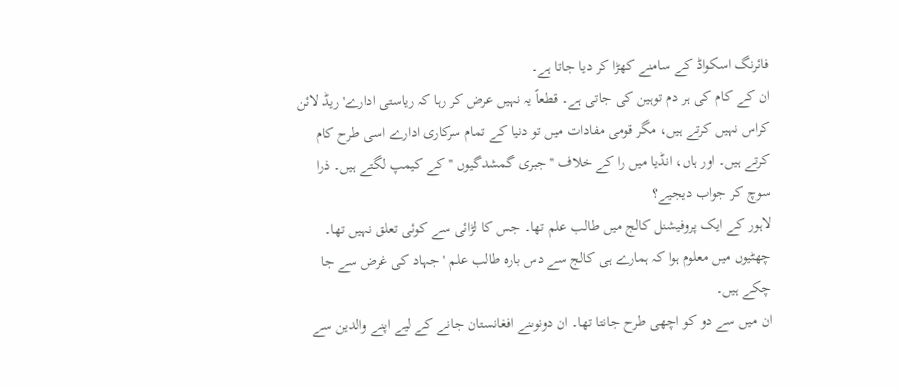فائرنگ اسکواڈ کے سامنے کھڑا کر دیا جاتا ہے۔
ان کے کام کی ہر دم توہین کی جاتی ہے۔ قطعاً یہ نہیں عرض کر رہا کہ ریاستی ادارے' ریڈ لائن کراس نہیں کرتے ہیں، مگر قومی مفادات میں تو دنیا کے تمام سرکاری ادارے اسی طرح کام کرتے ہیں۔ اور ہاں، انڈیا میں را کے خلاف ''جبری گمشدگیوں '' کے کیمپ لگتے ہیں۔ ذرا سوچ کر جواب دیجیے؟
لاہور کے ایک پروفیشنل کالج میں طالب علم تھا۔ جس کا لڑائی سے کوئی تعلق نہیں تھا۔ چھٹیوں میں معلوم ہوا کہ ہمارے ہی کالج سے دس بارہ طالب علم ' جہاد کی غرض سے جا چکے ہیں۔
ان میں سے دو کو اچھی طرح جانتا تھا۔ ان دونوںنے افغانستان جانے کے لیے اپنے والدین سے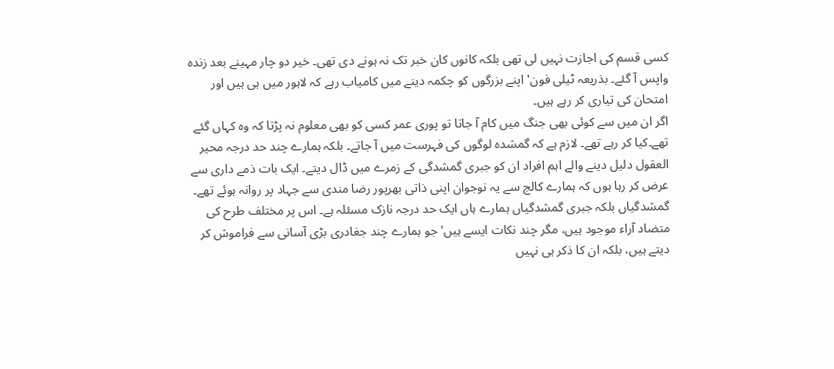کسی قسم کی اجازت نہیں لی تھی بلکہ کانوں کان خبر تک نہ ہونے دی تھی۔ خیر دو چار مہینے بعد زندہ واپس آ گئے۔ بذریعہ ٹیلی فون' اپنے بزرگوں کو چکمہ دینے میں کامیاب رہے کہ لاہور میں ہی ہیں اور امتحان کی تیاری کر رہے ہیں۔
اگر ان میں سے کوئی بھی جنگ میں کام آ جاتا تو پوری عمر کسی کو بھی معلوم نہ پڑتا کہ وہ کہاں گئے تھے۔کیا کر رہے تھے۔ لازم ہے کہ گمشدہ لوگوں کی فہرست میں آ جاتے۔ بلکہ ہمارے چند حد درجہ محیر العقول دلیل دینے والے اہم افراد ان کو جبری گمشدگی کے زمرے میں ڈال دیتے۔ ایک بات ذمے داری سے عرض کر رہا ہوں کہ ہمارے کالج سے یہ نوجوان اپنی ذاتی بھرپور رضا مندی سے جہاد پر روانہ ہوئے تھے۔
گمشدگیاں بلکہ جبری گمشدگیاں ہمارے ہاں ایک حد درجہ نازک مسئلہ ہے۔ اس پر مختلف طرح کی متضاد آراء موجود ہیں، مگر چند نکات ایسے ہیں' جو ہمارے چند جغادری بڑی آسانی سے فراموش کر دیتے ہیں، بلکہ ان کا ذکر ہی نہیں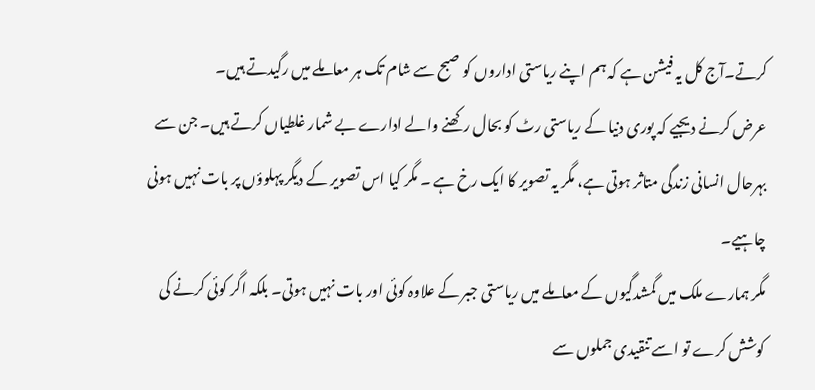کرتے۔آج کل یہ فیشن ہے کہ ہم اپنے ریاستی اداروں کو صبح سے شام تک ہر معاملے میں رگیدتے ہیں۔
عرض کرنے دیجیے کہ پوری دنیا کے ریاستی رٹ کو بحال رکھنے والے ادارے بے شمار غلطیاں کرتے ہیں۔ جن سے بہرحال انسانی زندگی متاثر ہوتی ہے، مگر یہ تصویر کا ایک رخ ہے ۔ مگر کیا اس تصویر کے دیگر پہلوؤں پر بات نہیں ہونی چاہیے۔
مگر ہمارے ملک میں گمشدگیوں کے معاملے میں ریاستی جبر کے علاوہ کوئی اور بات نہیں ہوتی۔ بلکہ اگر کوئی کرنے کی کوشش کرے تو اسے تنقیدی جملوں سے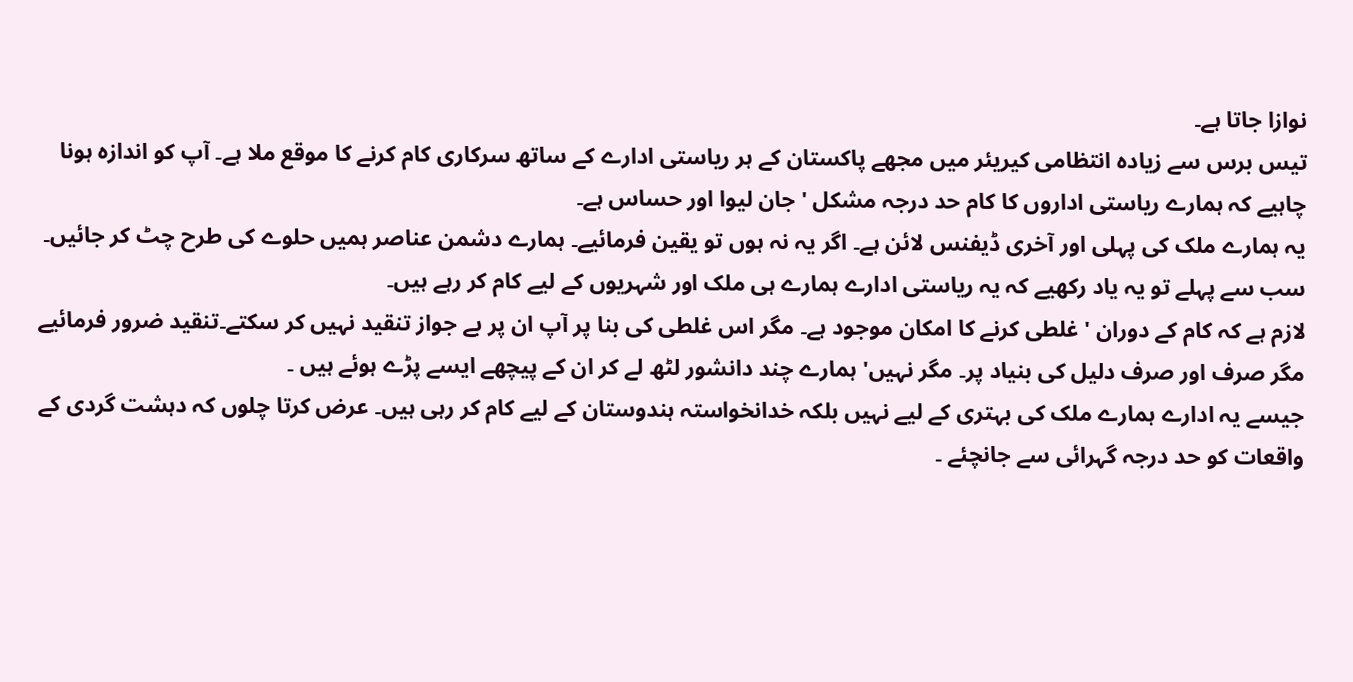نوازا جاتا ہے۔
تیس برس سے زیادہ انتظامی کیریئر میں مجھے پاکستان کے ہر ریاستی ادارے کے ساتھ سرکاری کام کرنے کا موقع ملا ہے۔ آپ کو اندازہ ہونا چاہیے کہ ہمارے ریاستی اداروں کا کام حد درجہ مشکل ' جان لیوا اور حساس ہے۔
یہ ہمارے ملک کی پہلی اور آخری ڈیفنس لائن ہے۔ اگر یہ نہ ہوں تو یقین فرمائیے۔ ہمارے دشمن عناصر ہمیں حلوے کی طرح چٹ کر جائیں۔ سب سے پہلے تو یہ یاد رکھیے کہ یہ ریاستی ادارے ہمارے ہی ملک اور شہریوں کے لیے کام کر رہے ہیں۔
لازم ہے کہ کام کے دوران ' غلطی کرنے کا امکان موجود ہے۔ مگر اس غلطی کی بنا پر آپ ان پر بے جواز تنقید نہیں کر سکتے۔تنقید ضرور فرمائیے مگر صرف اور صرف دلیل کی بنیاد پر۔ مگر نہیں' ہمارے چند دانشور لٹھ لے کر ان کے پیچھے ایسے پڑے ہوئے ہیں ۔
جیسے یہ ادارے ہمارے ملک کی بہتری کے لیے نہیں بلکہ خدانخواستہ ہندوستان کے لیے کام کر رہی ہیں۔ عرض کرتا چلوں کہ دہشت گردی کے واقعات کو حد درجہ گہرائی سے جانچئے ۔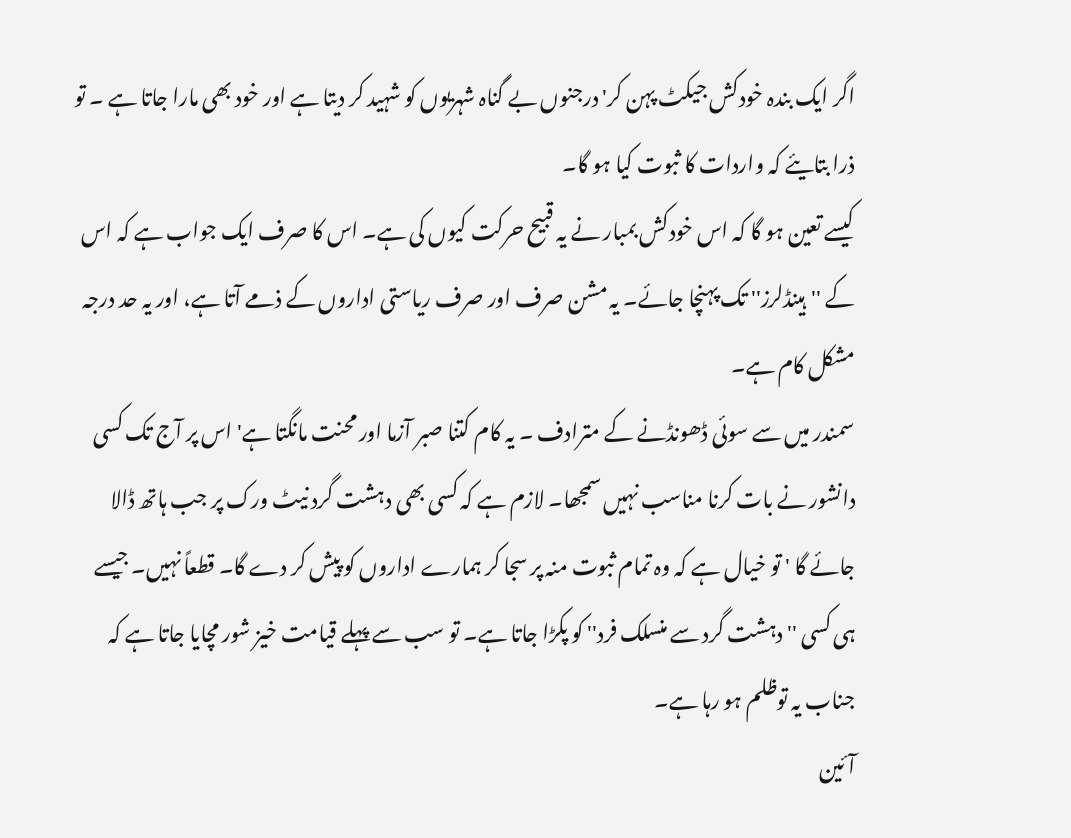اگر ایک بندہ خودکش جیکٹ پہن کر' درجنوں بے گناہ شہریوں کو شہید کر دیتا ہے اور خود بھی مارا جاتا ہے ۔ تو ذرا بتایئے کہ واردات کا ثبوت کیا ہو گا۔
کیسے تعین ہو گا کہ اس خودکش بمبار نے یہ قبیح حرکت کیوں کی ہے۔ اس کا صرف ایک جواب ہے کہ اس کے ''ہینڈلرز'' تک پہنچا جائے۔ یہ مشن صرف اور صرف ریاستی اداروں کے ذمے آتا ہے، اور یہ حد درجہ مشکل کام ہے۔
سمندر میں سے سوئی ڈھونڈنے کے مترادف ۔ یہ کام کتنا صبر آزما اور محنت مانگتا ہے' اس پر آج تک کسی دانشور نے بات کرنا مناسب نہیں سمجھا۔ لازم ہے کہ کسی بھی دہشت گرد نیٹ ورک پر جب ہاتھ ڈالا جائے گا ' تو خیال ہے کہ وہ تمام ثبوت منہ پر سجا کر ہمارے اداروں کو پیش کر دے گا۔ قطعاً نہیں۔ جیسے ہی کسی ''دہشت گرد سے منسلک فرد'' کو پکڑا جاتا ہے۔ تو سب سے پہلے قیامت خیز شور مچایا جاتا ہے کہ جناب یہ توظلم ہو رہا ہے۔
آئین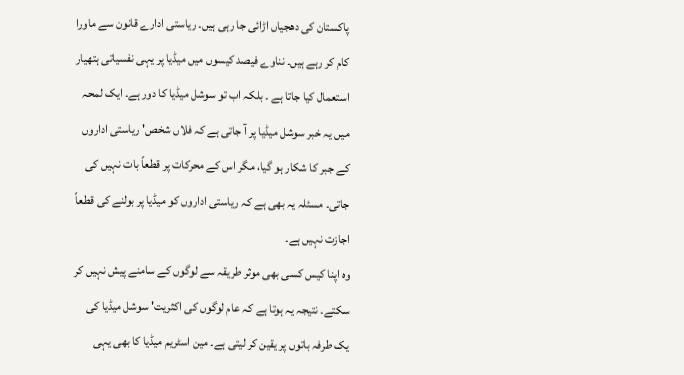پاکستان کی دھجیاں اڑائی جا رہی ہیں۔ ریاستی ادارے قانون سے ماورا کام کر رہے ہیں۔ نناوے فیصد کیسوں میں میڈیا پر یہی نفسیاتی ہتھیار استعمال کیا جاتا ہے ۔ بلکہ اب تو سوشل میڈیا کا دور ہے۔ ایک لمحہ میں یہ خبر سوشل میڈیا پر آ جاتی ہے کہ فلاں شخص' ریاستی اداروں کے جبر کا شکار ہو گیا، مگر اس کے محرکات پر قطعاً بات نہیں کی جاتی۔ مسئلہ یہ بھی ہے کہ ریاستی اداروں کو میڈیا پر بولنے کی قطعاً اجازت نہیں ہے۔
وہ اپنا کیس کسی بھی موثر طریقہ سے لوگوں کے سامنے پیش نہیں کر سکتے۔ نتیجہ یہ ہوتا ہے کہ عام لوگوں کی اکثریت' سوشل میڈیا کی یک طرفہ باتوں پر یقین کر لیتی ہے۔ مین اسٹریم میڈیا کا بھی یہی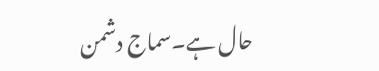حال ہے۔سماج دشمن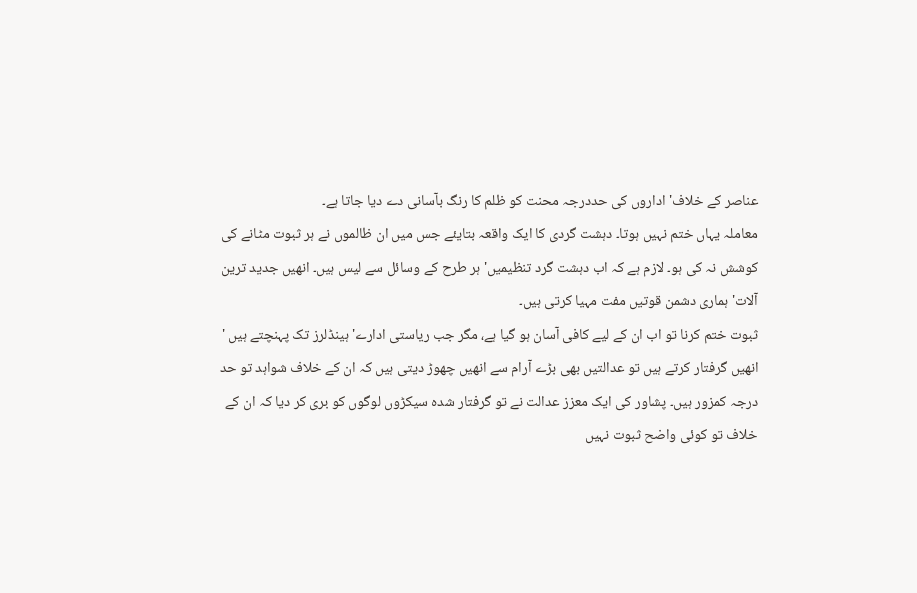عناصر کے خلاف' اداروں کی حددرجہ محنت کو ظلم کا رنگ بآسانی دے دیا جاتا ہے۔
معاملہ یہاں ختم نہیں ہوتا۔ دہشت گردی کا ایک واقعہ بتایئے جس میں ان ظالموں نے ہر ثبوت مٹانے کی کوشش نہ کی ہو۔ لازم ہے کہ اب دہشت گرد تنظیمیں' ہر طرح کے وسائل سے لیس ہیں۔ انھیں جدید ترین آلات' ہماری دشمن قوتیں مفت مہیا کرتی ہیں۔
ثبوت ختم کرنا تو اب ان کے لیے کافی آسان ہو گیا ہے، مگر جب ریاستی ادارے' ہینڈلرز تک پہنچتے ہیں ' انھیں گرفتار کرتے ہیں تو عدالتیں بھی بڑے آرام سے انھیں چھوڑ دیتی ہیں کہ ان کے خلاف شواہد تو حد درجہ کمزور ہیں۔ پشاور کی ایک معزز عدالت نے تو گرفتار شدہ سیکڑوں لوگوں کو بری کر دیا کہ ان کے خلاف تو کوئی واضح ثبوت نہیں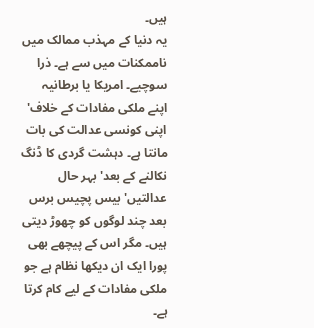ہیں۔
یہ دنیا کے مہذب ممالک میں ناممکنات میں سے ہے۔ ذرا سوچیے۔ امریکا یا برطانیہ اپنے ملکی مفادات کے خلاف' اپنی کونسی عدالت کی بات مانتا ہے۔ دہشت گردی کا ڈنگ نکالنے کے بعد' بہر حال عدالتیں' بیس پچیس برس بعد چند لوگوں کو چھوڑ دیتی ہیں۔ مگر اس کے پیچھے بھی پورا ایک ان دیکھا نظام ہے جو ملکی مفادات کے لیے کام کرتا ہے۔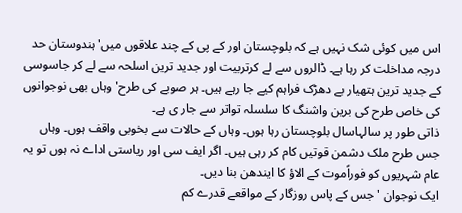اس میں کوئی شک نہیں ہے کہ بلوچستان اور کے پی کے چند علاقوں میں' ہندوستان حد درجہ مداخلت کر رہا ہے۔ ڈالروں سے لے کرتربیت اور جدید ترین اسلحہ سے لے کر جاسوسی کے جدید ترین ہتھیار بے دھڑک فراہم کیے جا رہے ہیں۔ ہر صوبے کی طرح' وہاں بھی نوجوانوں کی خاص طرح کی برین واشنگ کا سلسلہ تواتر سے جار ی ہے۔
ذاتی طور پر سالہاسال بلوچستان رہا ہوں۔ وہاں کے حالات سے بخوبی واقف ہوں۔ وہاں جس طرح ملک دشمن قوتیں کام کر رہی ہیں۔ اگر ایف سی اور ریاستی اداے نہ ہوں تو یہ عام شہریوں کو فوراًموت کے الاؤ کا ایندھن بنا دیں۔
ایک نوجوان ' جس کے پاس روزگار کے مواقعے قدرے کم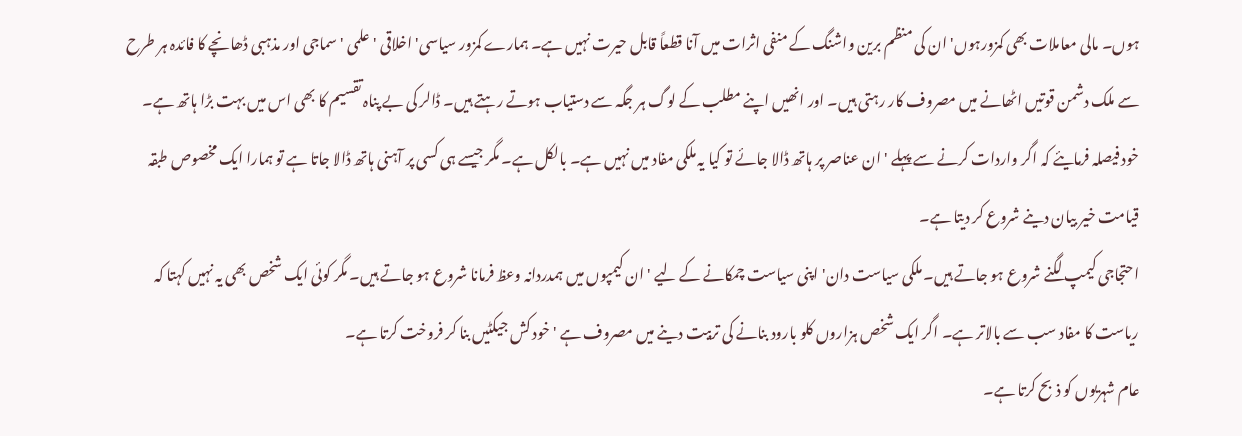ہوں۔ مالی معاملات بھی کمزورہوں' ان کی منظم برین واشنگ کے منفی اثرات میں آنا قطعاً قابل حیرت نہیں ہے۔ ہمارے کمزور سیاسی' اخلاقی 'علمی ' سماجی اور مذہبی ڈھانچے کا فائدہ ہر طرح سے ملک دشمن قوتیں اٹھانے میں مصروف کار رہتی ہیں۔ اور انھیں اپنے مطلب کے لوگ ہر جگہ سے دستیاب ہوتے رہتے ہیں۔ ڈالر کی بے پناہ تقسیم کا بھی اس میں بہت بڑا ہاتھ ہے۔
خود فیصلہ فرمایئے کہ اگر واردات کرنے سے پہلے ' ان عناصر پر ہاتھ ڈالا جائے تو کیا یہ ملکی مفاد میں نہیں ہے۔ بالکل ہے۔ مگر جیسے ہی کسی پر آہنی ہاتھ ڈالا جاتا ہے تو ہمارا ایک مخصوص طبقہ قیامت خیر بیان دینے شروع کر دیتا ہے۔
احتجاجی کیمپ لگنے شروع ہو جاتے ہیں۔ ملکی سیاست دان' اپنی سیاست چمکانے کے لیے ' ان کیمپوں میں ہمدردانہ وعظ فرمانا شروع ہو جاتے ہیں۔ مگر کوئی ایک شخص بھی یہ نہیں کہتا کہ ریاست کا مفاد سب سے بالاتر ہے۔ اگر ایک شخص ہزاروں کلو بارود بنانے کی تربیت دینے میں مصروف ہے ' خود کش جیکٹیں بنا کر فروخت کرتا ہے۔
عام شہریوں کو ذبح کرتا ہے۔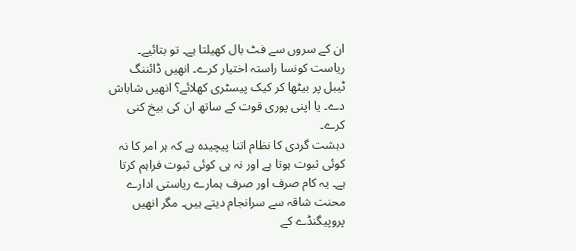ان کے سروں سے فٹ بال کھیلتا ہے۔ تو بتائیے۔ ریاست کونسا راستہ اختیار کرے۔ انھیں ڈائننگ ٹیبل پر بیٹھا کر کیک پیسٹری کھلائے؟ انھیں شاباش دے۔ یا اپنی پوری قوت کے ساتھ ان کی بیخ کنی کرے۔
دہشت گردی کا نظام اتنا پیچیدہ ہے کہ ہر امر کا نہ کوئی ثبوت ہوتا ہے اور نہ ہی کوئی ثبوت فراہم کرتا ہے۔ یہ کام صرف اور صرف ہمارے ریاستی ادارے محنت شاقہ سے سرانجام دیتے ہیں۔ مگر انھیں پروپیگنڈے کے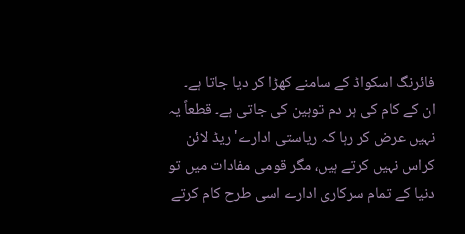فائرنگ اسکواڈ کے سامنے کھڑا کر دیا جاتا ہے۔
ان کے کام کی ہر دم توہین کی جاتی ہے۔ قطعاً یہ نہیں عرض کر رہا کہ ریاستی ادارے' ریڈ لائن کراس نہیں کرتے ہیں، مگر قومی مفادات میں تو دنیا کے تمام سرکاری ادارے اسی طرح کام کرتے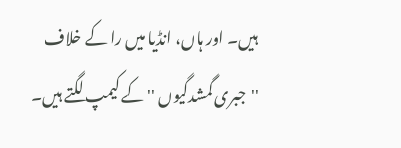ہیں۔ اور ہاں، انڈیا میں را کے خلاف ''جبری گمشدگیوں '' کے کیمپ لگتے ہیں۔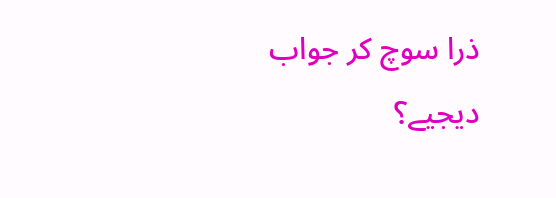ذرا سوچ کر جواب دیجیے؟